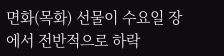면화(목화) 선물이 수요일 장에서 전반적으로 하락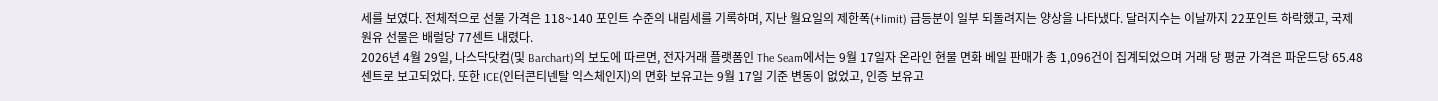세를 보였다. 전체적으로 선물 가격은 118~140 포인트 수준의 내림세를 기록하며, 지난 월요일의 제한폭(+limit) 급등분이 일부 되돌려지는 양상을 나타냈다. 달러지수는 이날까지 22포인트 하락했고, 국제 원유 선물은 배럴당 77센트 내렸다.
2026년 4월 29일, 나스닥닷컴(및 Barchart)의 보도에 따르면, 전자거래 플랫폼인 The Seam에서는 9월 17일자 온라인 현물 면화 베일 판매가 총 1,096건이 집계되었으며 거래 당 평균 가격은 파운드당 65.48센트로 보고되었다. 또한 ICE(인터콘티넨탈 익스체인지)의 면화 보유고는 9월 17일 기준 변동이 없었고, 인증 보유고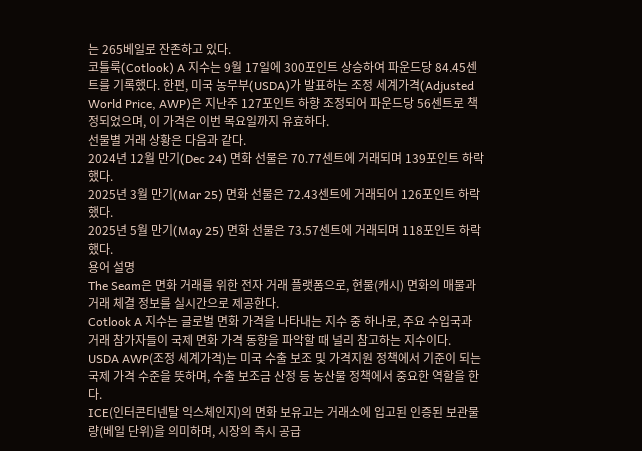는 265베일로 잔존하고 있다.
코틀룩(Cotlook) A 지수는 9월 17일에 300포인트 상승하여 파운드당 84.45센트를 기록했다. 한편, 미국 농무부(USDA)가 발표하는 조정 세계가격(Adjusted World Price, AWP)은 지난주 127포인트 하향 조정되어 파운드당 56센트로 책정되었으며, 이 가격은 이번 목요일까지 유효하다.
선물별 거래 상황은 다음과 같다.
2024년 12월 만기(Dec 24) 면화 선물은 70.77센트에 거래되며 139포인트 하락했다.
2025년 3월 만기(Mar 25) 면화 선물은 72.43센트에 거래되어 126포인트 하락했다.
2025년 5월 만기(May 25) 면화 선물은 73.57센트에 거래되며 118포인트 하락했다.
용어 설명
The Seam은 면화 거래를 위한 전자 거래 플랫폼으로, 현물(캐시) 면화의 매물과 거래 체결 정보를 실시간으로 제공한다.
Cotlook A 지수는 글로벌 면화 가격을 나타내는 지수 중 하나로, 주요 수입국과 거래 참가자들이 국제 면화 가격 동향을 파악할 때 널리 참고하는 지수이다.
USDA AWP(조정 세계가격)는 미국 수출 보조 및 가격지원 정책에서 기준이 되는 국제 가격 수준을 뜻하며, 수출 보조금 산정 등 농산물 정책에서 중요한 역할을 한다.
ICE(인터콘티넨탈 익스체인지)의 면화 보유고는 거래소에 입고된 인증된 보관물량(베일 단위)을 의미하며, 시장의 즉시 공급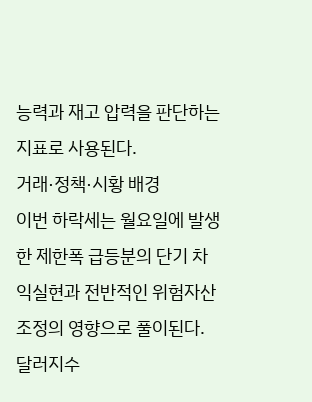능력과 재고 압력을 판단하는 지표로 사용된다.
거래·정책·시황 배경
이번 하락세는 월요일에 발생한 제한폭 급등분의 단기 차익실현과 전반적인 위험자산 조정의 영향으로 풀이된다. 달러지수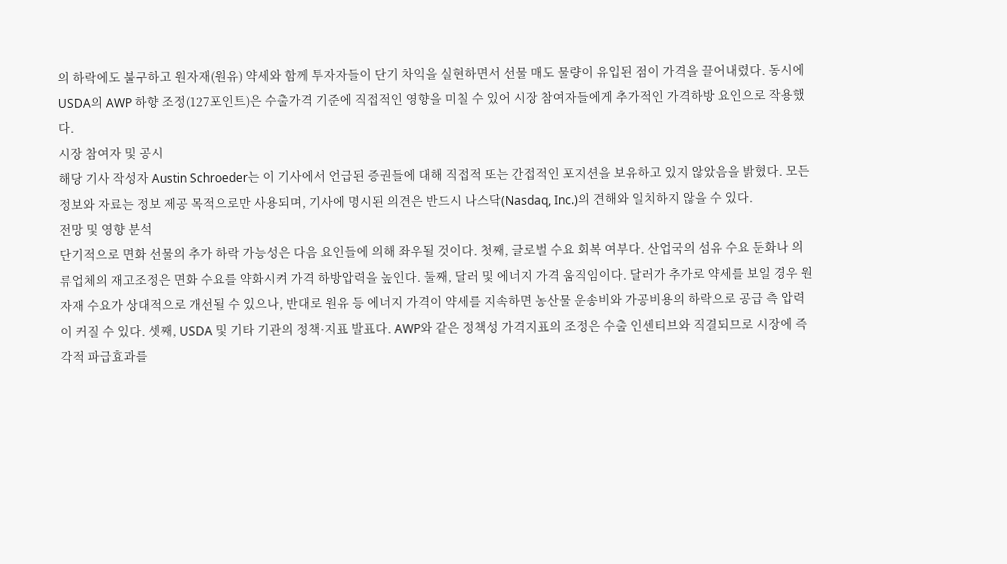의 하락에도 불구하고 원자재(원유) 약세와 함께 투자자들이 단기 차익을 실현하면서 선물 매도 물량이 유입된 점이 가격을 끌어내렸다. 동시에 USDA의 AWP 하향 조정(127포인트)은 수출가격 기준에 직접적인 영향을 미칠 수 있어 시장 참여자들에게 추가적인 가격하방 요인으로 작용했다.
시장 참여자 및 공시
해당 기사 작성자 Austin Schroeder는 이 기사에서 언급된 증권들에 대해 직접적 또는 간접적인 포지션을 보유하고 있지 않았음을 밝혔다. 모든 정보와 자료는 정보 제공 목적으로만 사용되며, 기사에 명시된 의견은 반드시 나스닥(Nasdaq, Inc.)의 견해와 일치하지 않을 수 있다.
전망 및 영향 분석
단기적으로 면화 선물의 추가 하락 가능성은 다음 요인들에 의해 좌우될 것이다. 첫째, 글로벌 수요 회복 여부다. 산업국의 섬유 수요 둔화나 의류업체의 재고조정은 면화 수요를 약화시켜 가격 하방압력을 높인다. 둘째, 달러 및 에너지 가격 움직임이다. 달러가 추가로 약세를 보일 경우 원자재 수요가 상대적으로 개선될 수 있으나, 반대로 원유 등 에너지 가격이 약세를 지속하면 농산물 운송비와 가공비용의 하락으로 공급 측 압력이 커질 수 있다. 셋째, USDA 및 기타 기관의 정책·지표 발표다. AWP와 같은 정책성 가격지표의 조정은 수출 인센티브와 직결되므로 시장에 즉각적 파급효과를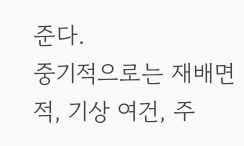준다.
중기적으로는 재배면적, 기상 여건, 주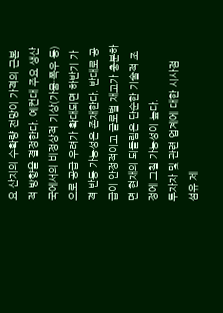요 산지의 수확량 전망이 가격의 근본적 방향을 결정한다. 예컨대 주요 생산국에서의 비정상적 기상(가뭄·폭우 등)으로 공급 우려가 확대되면 하반기 가격 반등 가능성은 존재한다. 반대로 공급이 안정적이고 글로벌 재고가 충분하면 현재의 되돌림은 단순한 기술적 조정에 그칠 가능성이 높다.
투자자 및 관련 업계에 대한 시사점
섬유 제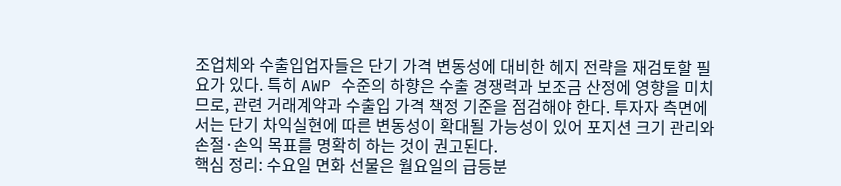조업체와 수출입업자들은 단기 가격 변동성에 대비한 헤지 전략을 재검토할 필요가 있다. 특히 AWP 수준의 하향은 수출 경쟁력과 보조금 산정에 영향을 미치므로, 관련 거래계약과 수출입 가격 책정 기준을 점검해야 한다. 투자자 측면에서는 단기 차익실현에 따른 변동성이 확대될 가능성이 있어 포지션 크기 관리와 손절·손익 목표를 명확히 하는 것이 권고된다.
핵심 정리: 수요일 면화 선물은 월요일의 급등분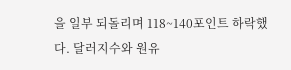을 일부 되돌리며 118~140포인트 하락했다. 달러지수와 원유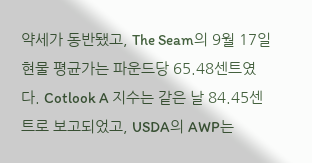약세가 동반됐고, The Seam의 9월 17일 현물 평균가는 파운드당 65.48센트였다. Cotlook A 지수는 같은 날 84.45센트로 보고되었고, USDA의 AWP는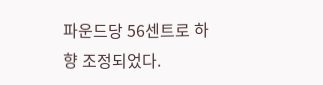파운드당 56센트로 하향 조정되었다.